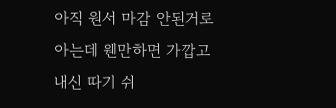아직 원서 마감 안된거로 아는데 웬만하면 가깝고 내신 따기 쉬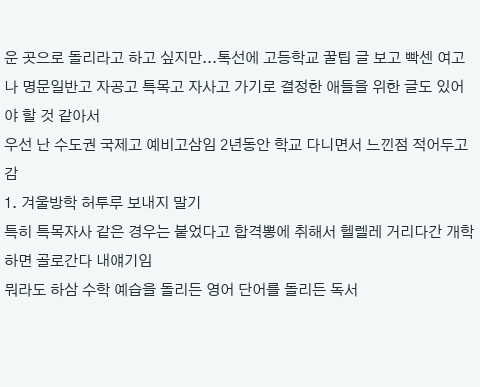운 곳으로 돌리라고 하고 싶지만...톡선에 고등학교 꿀팁 글 보고 빡센 여고나 명문일반고 자공고 특목고 자사고 가기로 결정한 애들을 위한 글도 있어야 할 것 같아서
우선 난 수도권 국제고 예비고삼임 2년동안 학교 다니면서 느낀점 적어두고 감
1. 겨울방학 허투루 보내지 말기
특히 특목자사 같은 경우는 붙었다고 합격뽕에 취해서 헬렐레 거리다간 개학하면 골로간다 내얘기임
뭐라도 하삼 수학 예습을 돌리든 영어 단어를 돌리든 독서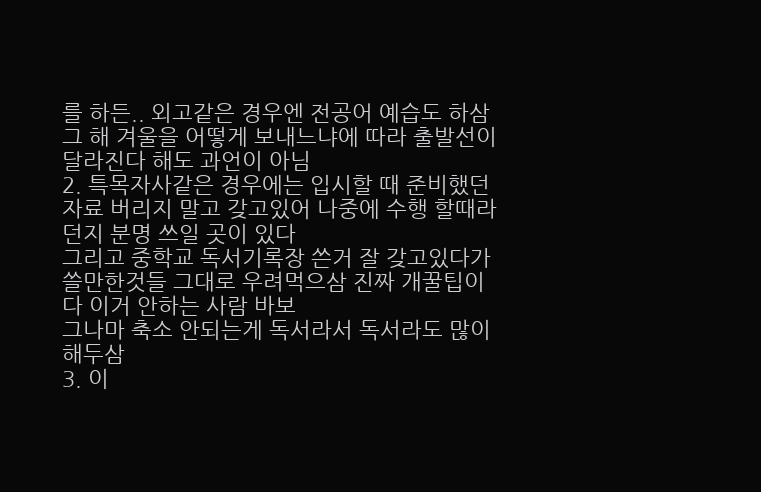를 하든.. 외고같은 경우엔 전공어 예습도 하삼
그 해 겨울을 어떻게 보내느냐에 따라 출발선이 달라진다 해도 과언이 아님
2. 특목자사같은 경우에는 입시할 때 준비했던 자료 버리지 말고 갖고있어 나중에 수행 할때라던지 분명 쓰일 곳이 있다
그리고 중학교 독서기록장 쓴거 잘 갖고있다가 쓸만한것들 그대로 우려먹으삼 진짜 개꿀팁이다 이거 안하는 사람 바보
그나마 축소 안되는게 독서라서 독서라도 많이 해두삼
3. 이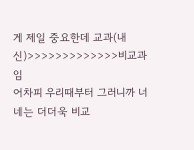게 제일 중요한데 교과(내신)>>>>>>>>>>>>>비교과임
어차피 우리때부터 그러니까 너네는 더더욱 비교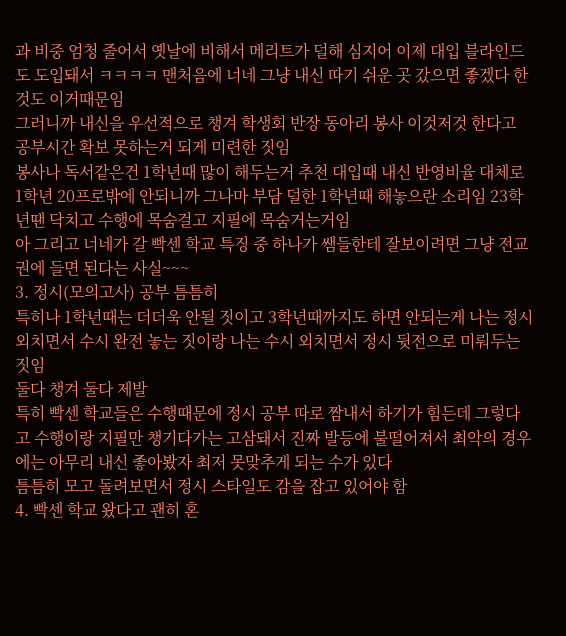과 비중 엄청 줄어서 옛날에 비해서 메리트가 덜해 심지어 이제 대입 블라인드도 도입돼서 ㅋㅋㅋㅋ 맨처음에 너네 그냥 내신 따기 쉬운 곳 갔으면 좋겠다 한것도 이거때문임
그러니까 내신을 우선적으로 챙겨 학생회 반장 동아리 봉사 이것저것 한다고 공부시간 확보 못하는거 되게 미련한 짓임
봉사나 독서같은건 1학년때 많이 해두는거 추천 대입때 내신 반영비율 대체로 1학년 20프로밖에 안되니까 그나마 부담 덜한 1학년때 해놓으란 소리임 23학년땐 닥치고 수행에 목숨걸고 지필에 목숨거는거임
아 그리고 너네가 갈 빡센 학교 특징 중 하나가 쌤들한테 잘보이려면 그냥 전교권에 들면 된다는 사실~~~
3. 정시(모의고사) 공부 틈틈히
특히나 1학년때는 더더욱 안될 짓이고 3학년때까지도 하면 안되는게 나는 정시 외치면서 수시 완전 놓는 짓이랑 나는 수시 외치면서 정시 뒷전으로 미뤄두는 짓임
둘다 챙겨 둘다 제발
특히 빡센 학교들은 수행때문에 정시 공부 따로 짬내서 하기가 힘든데 그렇다고 수행이랑 지필만 챙기다가는 고삼돼서 진짜 발등에 불떨어져서 최악의 경우에는 아무리 내신 좋아봤자 최저 못맞추게 되는 수가 있다
틈틈히 모고 돌려보면서 정시 스타일도 감을 잡고 있어야 함
4. 빡센 학교 왔다고 괜히 혼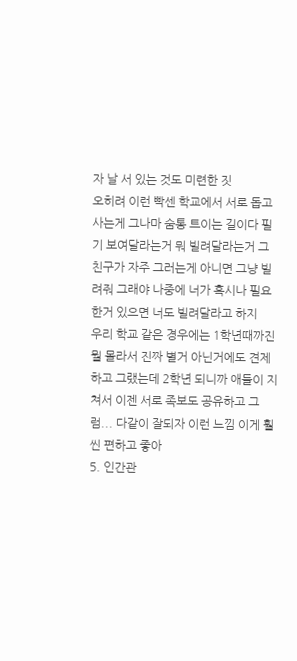자 날 서 있는 것도 미련한 짓
오히려 이런 빡센 학교에서 서로 돕고 사는게 그나마 숨통 트이는 길이다 필기 보여달라는거 뭐 빌려달라는거 그 친구가 자주 그러는게 아니면 그냥 빌려줘 그래야 나중에 너가 혹시나 필요한거 있으면 너도 빌려달라고 하지
우리 학교 같은 경우에는 1학년때까진 뭘 몰라서 진짜 별거 아닌거에도 견제하고 그랬는데 2학년 되니까 애들이 지쳐서 이젠 서로 족보도 공유하고 그럼... 다같이 잘되자 이런 느낌 이게 훨씬 편하고 좋아
5. 인간관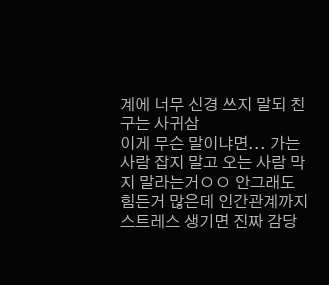계에 너무 신경 쓰지 말되 친구는 사귀삼
이게 무슨 말이냐면... 가는 사람 잡지 말고 오는 사람 막지 말라는거ㅇㅇ 안그래도 힘든거 많은데 인간관계까지 스트레스 생기면 진짜 감당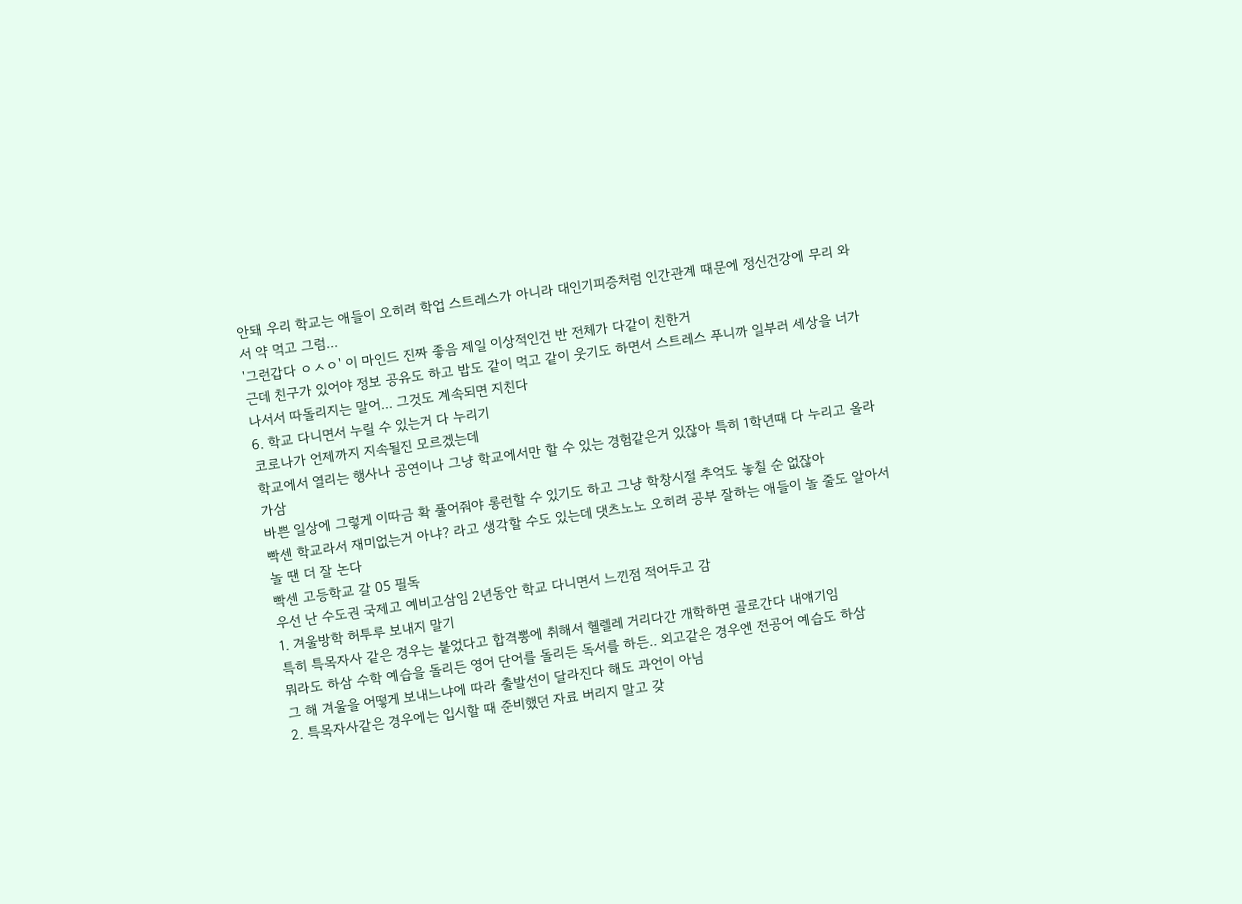안돼 우리 학교는 애들이 오히려 학업 스트레스가 아니라 대인기피증처럼 인간관계 때문에 정신건강에 무리 와서 약 먹고 그럼...
'그런갑다 ㅇㅅㅇ' 이 마인드 진짜 좋음 제일 이상적인건 반 전체가 다같이 친한거
근데 친구가 있어야 정보 공유도 하고 밥도 같이 먹고 같이 웃기도 하면서 스트레스 푸니까 일부러 세상을 너가 나서서 따돌리지는 말어... 그것도 계속되면 지친다
6. 학교 다니면서 누릴 수 있는거 다 누리기
코로나가 언제까지 지속될진 모르겠는데
학교에서 열리는 행사나 공연이나 그냥 학교에서만 할 수 있는 경험같은거 있잖아 특히 1학년때 다 누리고 올라가삼
바쁜 일상에 그렇게 이따금 확 풀어줘야 롱런할 수 있기도 하고 그냥 학창시절 추억도 놓칠 순 없잖아
빡센 학교라서 재미없는거 아냐? 라고 생각할 수도 있는데 댓츠노노 오히려 공부 잘하는 애들이 놀 줄도 알아서 놀 땐 더 잘 논다
빡센 고등학교 갈 05 필독
우선 난 수도권 국제고 예비고삼임 2년동안 학교 다니면서 느낀점 적어두고 감
1. 겨울방학 허투루 보내지 말기
특히 특목자사 같은 경우는 붙었다고 합격뽕에 취해서 헬렐레 거리다간 개학하면 골로간다 내얘기임
뭐라도 하삼 수학 예습을 돌리든 영어 단어를 돌리든 독서를 하든.. 외고같은 경우엔 전공어 예습도 하삼
그 해 겨울을 어떻게 보내느냐에 따라 출발선이 달라진다 해도 과언이 아님
2. 특목자사같은 경우에는 입시할 때 준비했던 자료 버리지 말고 갖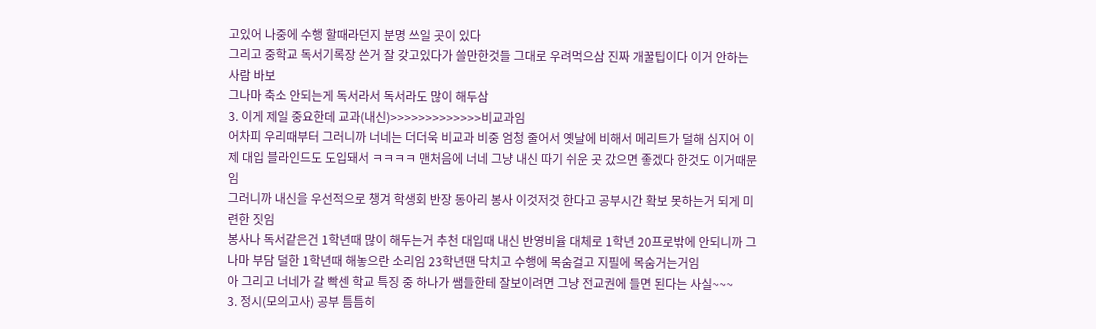고있어 나중에 수행 할때라던지 분명 쓰일 곳이 있다
그리고 중학교 독서기록장 쓴거 잘 갖고있다가 쓸만한것들 그대로 우려먹으삼 진짜 개꿀팁이다 이거 안하는 사람 바보
그나마 축소 안되는게 독서라서 독서라도 많이 해두삼
3. 이게 제일 중요한데 교과(내신)>>>>>>>>>>>>>비교과임
어차피 우리때부터 그러니까 너네는 더더욱 비교과 비중 엄청 줄어서 옛날에 비해서 메리트가 덜해 심지어 이제 대입 블라인드도 도입돼서 ㅋㅋㅋㅋ 맨처음에 너네 그냥 내신 따기 쉬운 곳 갔으면 좋겠다 한것도 이거때문임
그러니까 내신을 우선적으로 챙겨 학생회 반장 동아리 봉사 이것저것 한다고 공부시간 확보 못하는거 되게 미련한 짓임
봉사나 독서같은건 1학년때 많이 해두는거 추천 대입때 내신 반영비율 대체로 1학년 20프로밖에 안되니까 그나마 부담 덜한 1학년때 해놓으란 소리임 23학년땐 닥치고 수행에 목숨걸고 지필에 목숨거는거임
아 그리고 너네가 갈 빡센 학교 특징 중 하나가 쌤들한테 잘보이려면 그냥 전교권에 들면 된다는 사실~~~
3. 정시(모의고사) 공부 틈틈히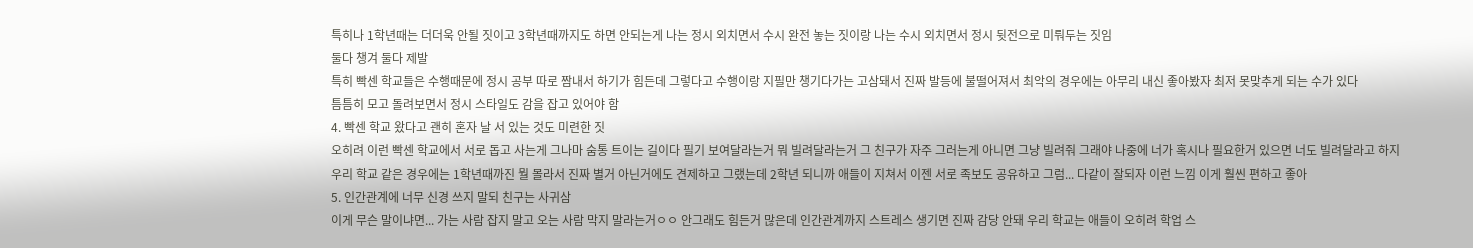특히나 1학년때는 더더욱 안될 짓이고 3학년때까지도 하면 안되는게 나는 정시 외치면서 수시 완전 놓는 짓이랑 나는 수시 외치면서 정시 뒷전으로 미뤄두는 짓임
둘다 챙겨 둘다 제발
특히 빡센 학교들은 수행때문에 정시 공부 따로 짬내서 하기가 힘든데 그렇다고 수행이랑 지필만 챙기다가는 고삼돼서 진짜 발등에 불떨어져서 최악의 경우에는 아무리 내신 좋아봤자 최저 못맞추게 되는 수가 있다
틈틈히 모고 돌려보면서 정시 스타일도 감을 잡고 있어야 함
4. 빡센 학교 왔다고 괜히 혼자 날 서 있는 것도 미련한 짓
오히려 이런 빡센 학교에서 서로 돕고 사는게 그나마 숨통 트이는 길이다 필기 보여달라는거 뭐 빌려달라는거 그 친구가 자주 그러는게 아니면 그냥 빌려줘 그래야 나중에 너가 혹시나 필요한거 있으면 너도 빌려달라고 하지
우리 학교 같은 경우에는 1학년때까진 뭘 몰라서 진짜 별거 아닌거에도 견제하고 그랬는데 2학년 되니까 애들이 지쳐서 이젠 서로 족보도 공유하고 그럼... 다같이 잘되자 이런 느낌 이게 훨씬 편하고 좋아
5. 인간관계에 너무 신경 쓰지 말되 친구는 사귀삼
이게 무슨 말이냐면... 가는 사람 잡지 말고 오는 사람 막지 말라는거ㅇㅇ 안그래도 힘든거 많은데 인간관계까지 스트레스 생기면 진짜 감당 안돼 우리 학교는 애들이 오히려 학업 스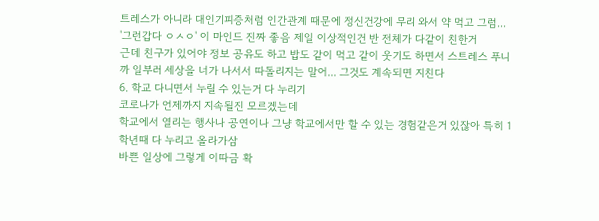트레스가 아니라 대인기피증처럼 인간관계 때문에 정신건강에 무리 와서 약 먹고 그럼...
'그런갑다 ㅇㅅㅇ' 이 마인드 진짜 좋음 제일 이상적인건 반 전체가 다같이 친한거
근데 친구가 있어야 정보 공유도 하고 밥도 같이 먹고 같이 웃기도 하면서 스트레스 푸니까 일부러 세상을 너가 나서서 따돌리지는 말어... 그것도 계속되면 지친다
6. 학교 다니면서 누릴 수 있는거 다 누리기
코로나가 언제까지 지속될진 모르겠는데
학교에서 열리는 행사나 공연이나 그냥 학교에서만 할 수 있는 경험같은거 있잖아 특히 1학년때 다 누리고 올라가삼
바쁜 일상에 그렇게 이따금 확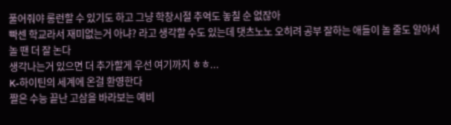풀어줘야 롱런할 수 있기도 하고 그냥 학창시절 추억도 놓칠 순 없잖아
빡센 학교라서 재미없는거 아냐? 라고 생각할 수도 있는데 댓츠노노 오히려 공부 잘하는 애들이 놀 줄도 알아서 놀 땐 더 잘 논다
생각나는거 있으면 더 추가할게 우선 여기까지 ㅎㅎ...
K-하이틴의 세계에 온걸 환영한다
짤은 수능 끝난 고삼을 바라보는 예비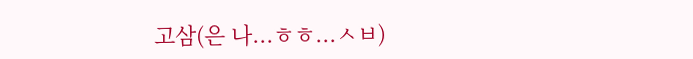고삼(은 나...ㅎㅎ...ㅅㅂ)